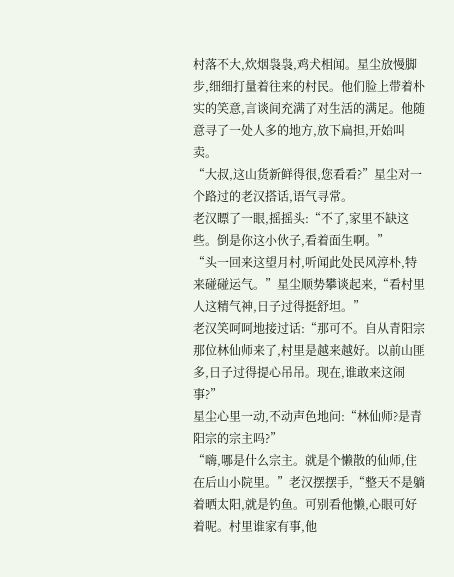村落不大,炊烟袅袅,鸡犬相闻。星尘放慢脚步,细细打量着往来的村民。他们脸上带着朴实的笑意,言谈间充满了对生活的满足。他随意寻了一处人多的地方,放下扁担,开始叫卖。
“大叔,这山货新鲜得很,您看看?”星尘对一个路过的老汉搭话,语气寻常。
老汉瞟了一眼,摇摇头:“不了,家里不缺这些。倒是你这小伙子,看着面生啊。”
“头一回来这望月村,听闻此处民风淳朴,特来碰碰运气。”星尘顺势攀谈起来,“看村里人这精气神,日子过得挺舒坦。”
老汉笑呵呵地接过话:“那可不。自从青阳宗那位林仙师来了,村里是越来越好。以前山匪多,日子过得提心吊吊。现在,谁敢来这闹事?”
星尘心里一动,不动声色地问:“林仙师?是青阳宗的宗主吗?”
“嗨,哪是什么宗主。就是个懒散的仙师,住在后山小院里。”老汉摆摆手,“整天不是躺着晒太阳,就是钓鱼。可别看他懒,心眼可好着呢。村里谁家有事,他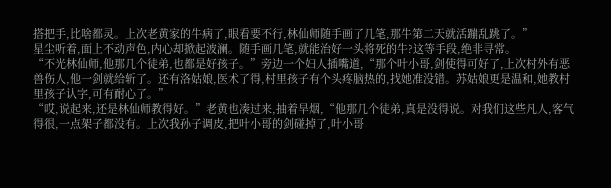搭把手,比啥都灵。上次老黄家的牛病了,眼看要不行,林仙师随手画了几笔,那牛第二天就活蹦乱跳了。”
星尘听着,面上不动声色,内心却掀起波澜。随手画几笔,就能治好一头将死的牛?这等手段,绝非寻常。
“不光林仙师,他那几个徒弟,也都是好孩子。”旁边一个妇人插嘴道,“那个叶小哥,剑使得可好了,上次村外有恶兽伤人,他一剑就给斩了。还有洛姑娘,医术了得,村里孩子有个头疼脑热的,找她准没错。苏姑娘更是温和,她教村里孩子认字,可有耐心了。”
“哎,说起来,还是林仙师教得好。”老黄也凑过来,抽着旱烟,“他那几个徒弟,真是没得说。对我们这些凡人,客气得很,一点架子都没有。上次我孙子调皮,把叶小哥的剑碰掉了,叶小哥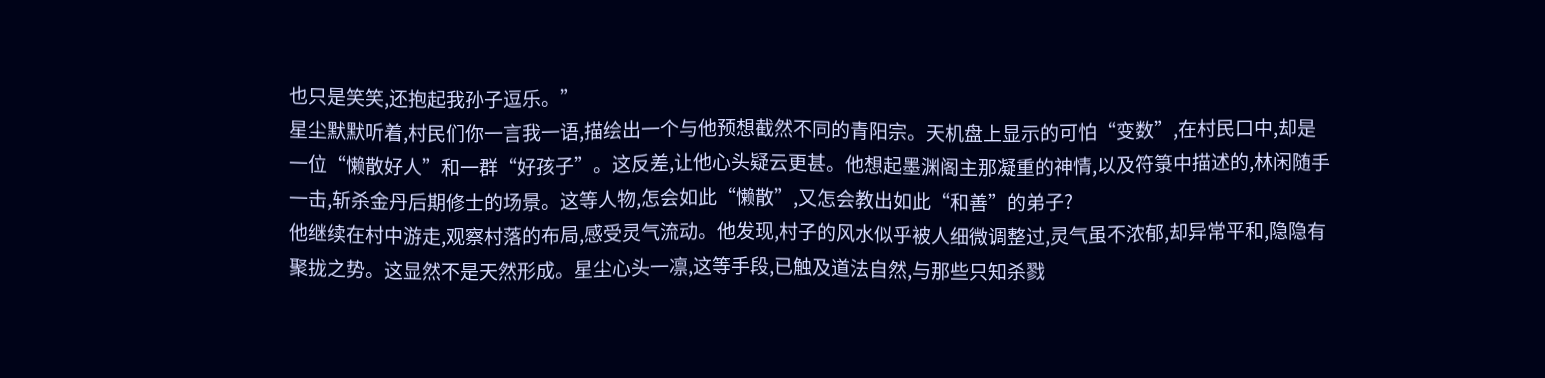也只是笑笑,还抱起我孙子逗乐。”
星尘默默听着,村民们你一言我一语,描绘出一个与他预想截然不同的青阳宗。天机盘上显示的可怕“变数”,在村民口中,却是一位“懒散好人”和一群“好孩子”。这反差,让他心头疑云更甚。他想起墨渊阁主那凝重的神情,以及符箓中描述的,林闲随手一击,斩杀金丹后期修士的场景。这等人物,怎会如此“懒散”,又怎会教出如此“和善”的弟子?
他继续在村中游走,观察村落的布局,感受灵气流动。他发现,村子的风水似乎被人细微调整过,灵气虽不浓郁,却异常平和,隐隐有聚拢之势。这显然不是天然形成。星尘心头一凛,这等手段,已触及道法自然,与那些只知杀戮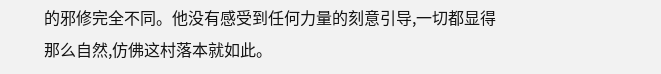的邪修完全不同。他没有感受到任何力量的刻意引导,一切都显得那么自然,仿佛这村落本就如此。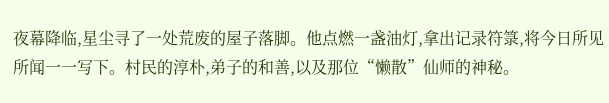夜幕降临,星尘寻了一处荒废的屋子落脚。他点燃一盏油灯,拿出记录符箓,将今日所见所闻一一写下。村民的淳朴,弟子的和善,以及那位“懒散”仙师的神秘。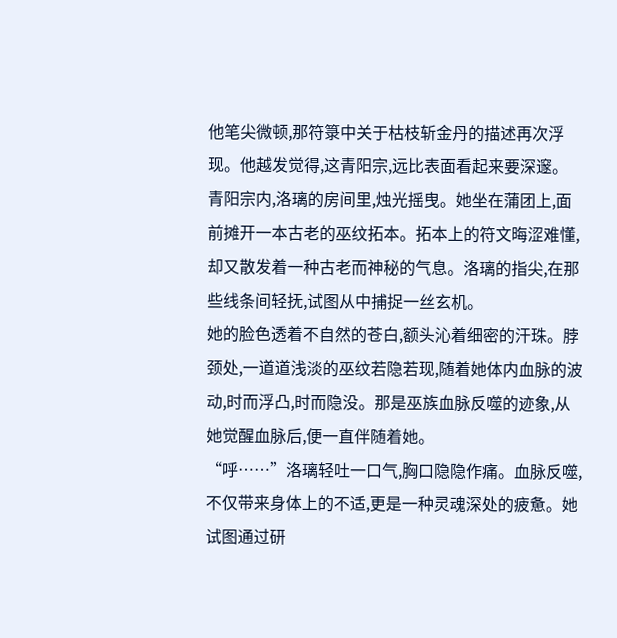他笔尖微顿,那符箓中关于枯枝斩金丹的描述再次浮现。他越发觉得,这青阳宗,远比表面看起来要深邃。
青阳宗内,洛璃的房间里,烛光摇曳。她坐在蒲团上,面前摊开一本古老的巫纹拓本。拓本上的符文晦涩难懂,却又散发着一种古老而神秘的气息。洛璃的指尖,在那些线条间轻抚,试图从中捕捉一丝玄机。
她的脸色透着不自然的苍白,额头沁着细密的汗珠。脖颈处,一道道浅淡的巫纹若隐若现,随着她体内血脉的波动,时而浮凸,时而隐没。那是巫族血脉反噬的迹象,从她觉醒血脉后,便一直伴随着她。
“呼……”洛璃轻吐一口气,胸口隐隐作痛。血脉反噬,不仅带来身体上的不适,更是一种灵魂深处的疲惫。她试图通过研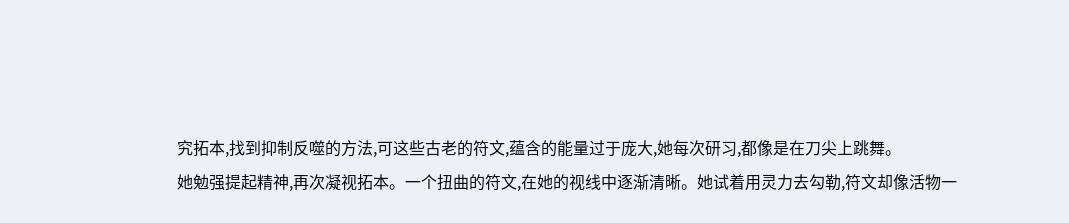究拓本,找到抑制反噬的方法,可这些古老的符文,蕴含的能量过于庞大,她每次研习,都像是在刀尖上跳舞。
她勉强提起精神,再次凝视拓本。一个扭曲的符文,在她的视线中逐渐清晰。她试着用灵力去勾勒,符文却像活物一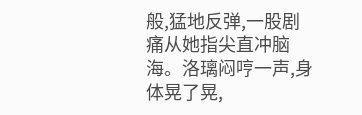般,猛地反弹,一股剧痛从她指尖直冲脑海。洛璃闷哼一声,身体晃了晃,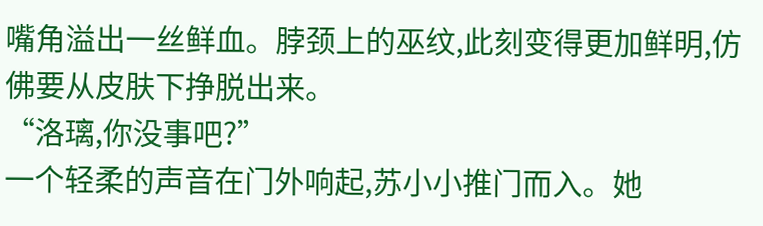嘴角溢出一丝鲜血。脖颈上的巫纹,此刻变得更加鲜明,仿佛要从皮肤下挣脱出来。
“洛璃,你没事吧?”
一个轻柔的声音在门外响起,苏小小推门而入。她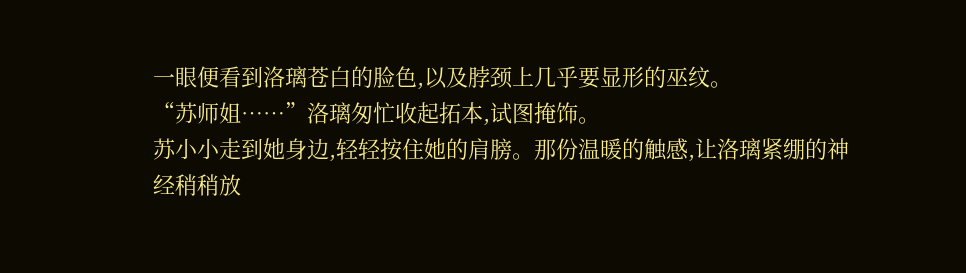一眼便看到洛璃苍白的脸色,以及脖颈上几乎要显形的巫纹。
“苏师姐……”洛璃匆忙收起拓本,试图掩饰。
苏小小走到她身边,轻轻按住她的肩膀。那份温暖的触感,让洛璃紧绷的神经稍稍放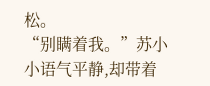松。
“别瞒着我。”苏小小语气平静,却带着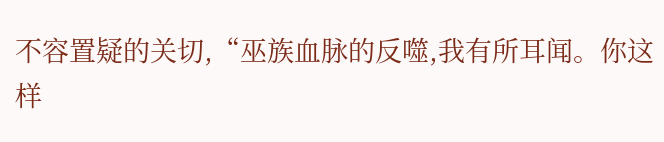不容置疑的关切,“巫族血脉的反噬,我有所耳闻。你这样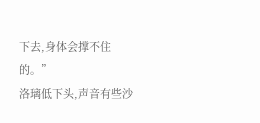下去,身体会撑不住的。”
洛璃低下头,声音有些沙